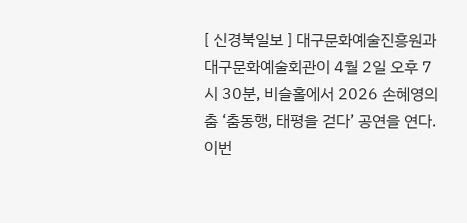[ 신경북일보 ] 대구문화예술진흥원과 대구문화예술회관이 4월 2일 오후 7시 30분, 비슬홀에서 2026 손혜영의 춤 ‘춤동행, 태평을 걷다’ 공연을 연다.
이번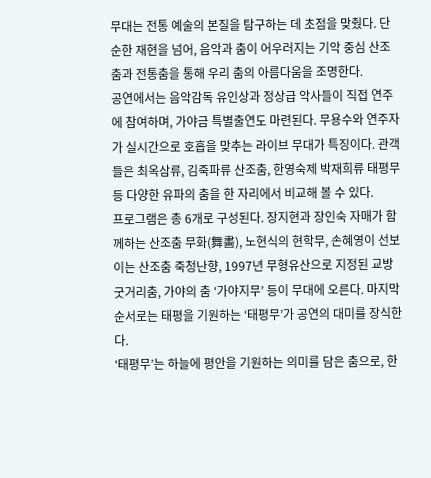무대는 전통 예술의 본질을 탐구하는 데 초점을 맞췄다. 단순한 재현을 넘어, 음악과 춤이 어우러지는 기악 중심 산조춤과 전통춤을 통해 우리 춤의 아름다움을 조명한다.
공연에서는 음악감독 유인상과 정상급 악사들이 직접 연주에 참여하며, 가야금 특별출연도 마련된다. 무용수와 연주자가 실시간으로 호흡을 맞추는 라이브 무대가 특징이다. 관객들은 최옥삼류, 김죽파류 산조춤, 한영숙제 박재희류 태평무 등 다양한 유파의 춤을 한 자리에서 비교해 볼 수 있다.
프로그램은 총 6개로 구성된다. 장지현과 장인숙 자매가 함께하는 산조춤 무화(舞畵), 노현식의 현학무, 손혜영이 선보이는 산조춤 죽청난향, 1997년 무형유산으로 지정된 교방굿거리춤, 가야의 춤 ‘가야지무’ 등이 무대에 오른다. 마지막 순서로는 태평을 기원하는 ‘태평무’가 공연의 대미를 장식한다.
‘태평무’는 하늘에 평안을 기원하는 의미를 담은 춤으로, 한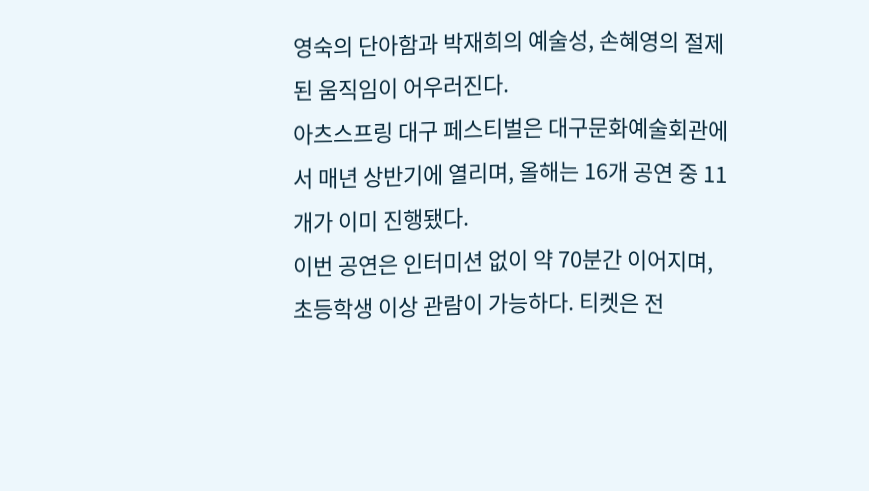영숙의 단아함과 박재희의 예술성, 손혜영의 절제된 움직임이 어우러진다.
아츠스프링 대구 페스티벌은 대구문화예술회관에서 매년 상반기에 열리며, 올해는 16개 공연 중 11개가 이미 진행됐다.
이번 공연은 인터미션 없이 약 70분간 이어지며, 초등학생 이상 관람이 가능하다. 티켓은 전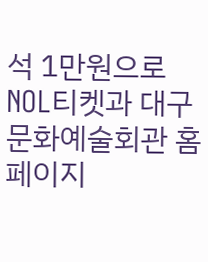석 1만원으로 NOL티켓과 대구문화예술회관 홈페이지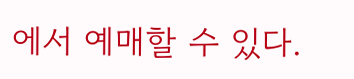에서 예매할 수 있다.